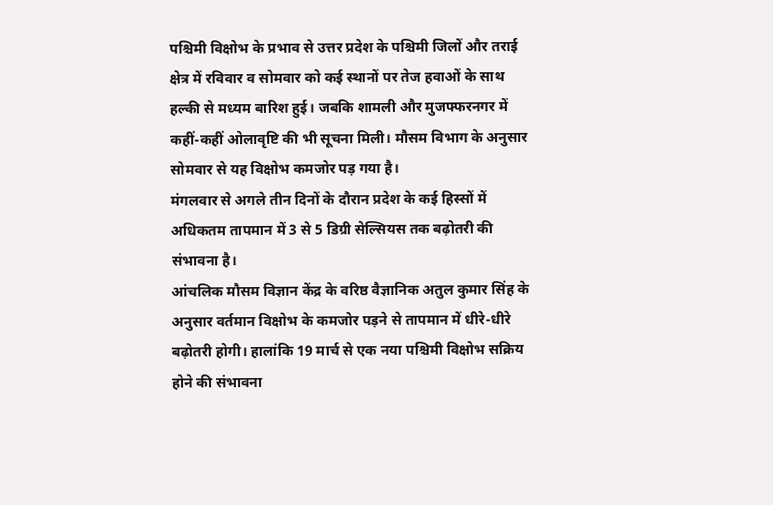पश्चिमी विक्षोभ के प्रभाव से उत्तर प्रदेश के पश्चिमी जिलों और तराई क्षेत्र में रविवार व सोमवार को कई स्थानों पर तेज हवाओं के साथ हल्की से मध्यम बारिश हुई। जबकि शामली और मुजफ्फरनगर में कहीं-कहीं ओलावृष्टि की भी सूचना मिली। मौसम विभाग के अनुसार सोमवार से यह विक्षोभ कमजोर पड़ गया है।
मंगलवार से अगले तीन दिनों के दौरान प्रदेश के कई हिस्सों में अधिकतम तापमान में 3 से 5 डिग्री सेल्सियस तक बढ़ोतरी की संभावना है।
आंचलिक मौसम विज्ञान केंद्र के वरिष्ठ वैज्ञानिक अतुल कुमार सिंह के अनुसार वर्तमान विक्षोभ के कमजोर पड़ने से तापमान में धीरे-धीरे बढ़ोतरी होगी। हालांकि 19 मार्च से एक नया पश्चिमी विक्षोभ सक्रिय होने की संभावना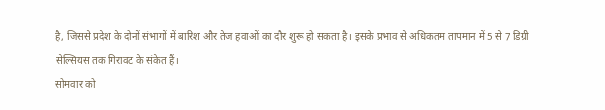है, जिससे प्रदेश के दोनों संभागों में बारिश और तेज हवाओं का दौर शुरू हो सकता है। इसके प्रभाव से अधिकतम तापमान में 5 से 7 डिग्री सेल्सियस तक गिरावट के संकेत हैं।
सोमवार को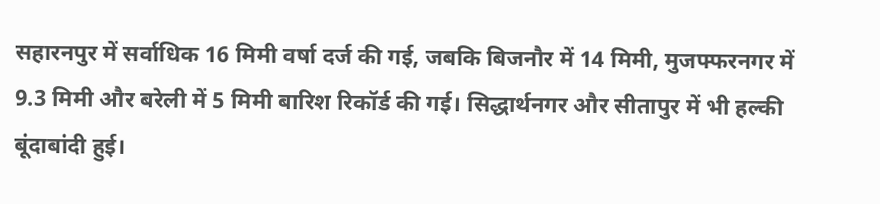सहारनपुर में सर्वाधिक 16 मिमी वर्षा दर्ज की गई, जबकि बिजनौर में 14 मिमी, मुजफ्फरनगर में 9.3 मिमी और बरेली में 5 मिमी बारिश रिकॉर्ड की गई। सिद्धार्थनगर और सीतापुर में भी हल्की बूंदाबांदी हुई।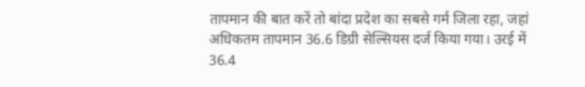तापमान की बात करें तो बांदा प्रदेश का सबसे गर्म जिला रहा, जहां अधिकतम तापमान 36.6 डिग्री सेल्सियस दर्ज किया गया। उरई में 36.4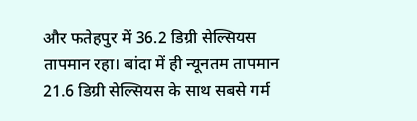और फतेहपुर में 36.2 डिग्री सेल्सियस तापमान रहा। बांदा में ही न्यूनतम तापमान 21.6 डिग्री सेल्सियस के साथ सबसे गर्म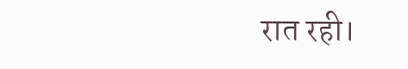रात रही।